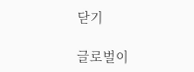닫기

글로벌이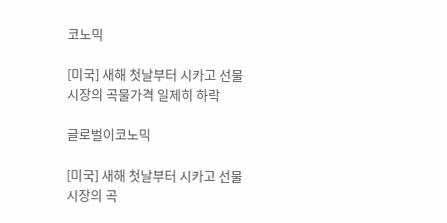코노믹

[미국] 새해 첫날부터 시카고 선물시장의 곡물가격 일제히 하락

글로벌이코노믹

[미국] 새해 첫날부터 시카고 선물시장의 곡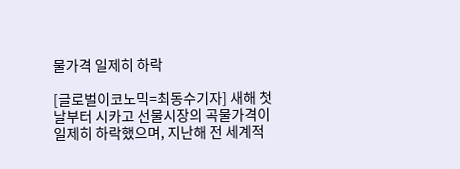물가격 일제히 하락

[글로벌이코노믹=최동수기자] 새해 첫날부터 시카고 선물시장의 곡물가격이 일제히 하락했으며, 지난해 전 세계적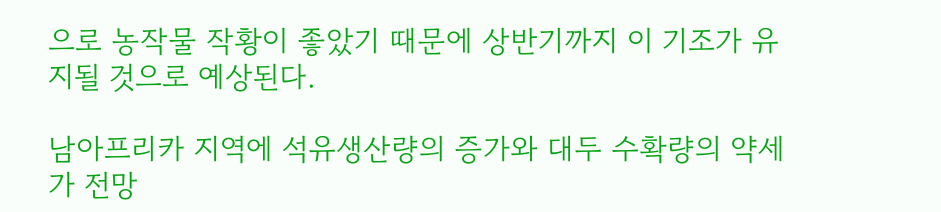으로 농작물 작황이 좋았기 때문에 상반기까지 이 기조가 유지될 것으로 예상된다.

남아프리카 지역에 석유생산량의 증가와 대두 수확량의 약세가 전망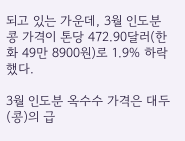되고 있는 가운데, 3월 인도분 콩 가격이 톤당 472.90달러(한화 49만 8900원)로 1.9% 하락했다.

3월 인도분 옥수수 가격은 대두(콩)의 급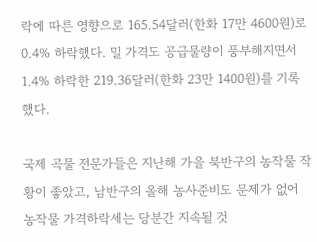락에 따른 영향으로 165.54달러(한화 17만 4600원)로 0.4% 하락했다. 밀 가격도 공급물량이 풍부해지면서 1.4% 하락한 219.36달러(한화 23만 1400원)를 기록했다.

국제 곡물 전문가들은 지난해 가을 북반구의 농작물 작황이 좋았고, 남반구의 올해 농사준비도 문제가 없어 농작물 가격하락세는 당분간 지속될 것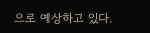으로 예상하고 있다.